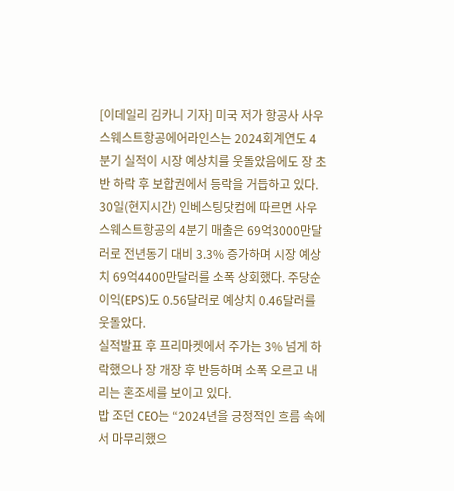[이데일리 김카니 기자] 미국 저가 항공사 사우스웨스트항공에어라인스는 2024회계연도 4분기 실적이 시장 예상치를 웃돌았음에도 장 초반 하락 후 보합권에서 등락을 거듭하고 있다.
30일(현지시간) 인베스팅닷컴에 따르면 사우스웨스트항공의 4분기 매출은 69억3000만달러로 전년동기 대비 3.3% 증가하며 시장 예상치 69억4400만달러를 소폭 상회했다. 주당순이익(EPS)도 0.56달러로 예상치 0.46달러를 웃돌았다.
실적발표 후 프리마켓에서 주가는 3% 넘게 하락했으나 장 개장 후 반등하며 소폭 오르고 내리는 혼조세를 보이고 있다.
밥 조던 CEO는 “2024년을 긍정적인 흐름 속에서 마무리했으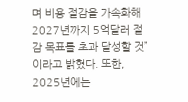며 비용 절감을 가속화해 2027년까지 5억달러 절감 목표를 초과 달성할 것”이라고 밝혔다. 또한, 2025년에는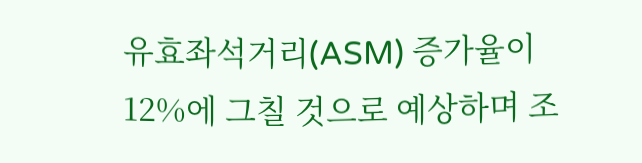유효좌석거리(ASM) 증가율이 12%에 그칠 것으로 예상하며 조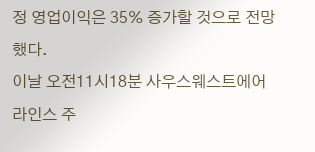정 영업이익은 35% 증가할 것으로 전망했다.
이날 오전11시18분 사우스웨스트에어라인스 주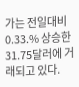가는 전일대비 0.33.% 상승한 31.75달러에 거래되고 있다.